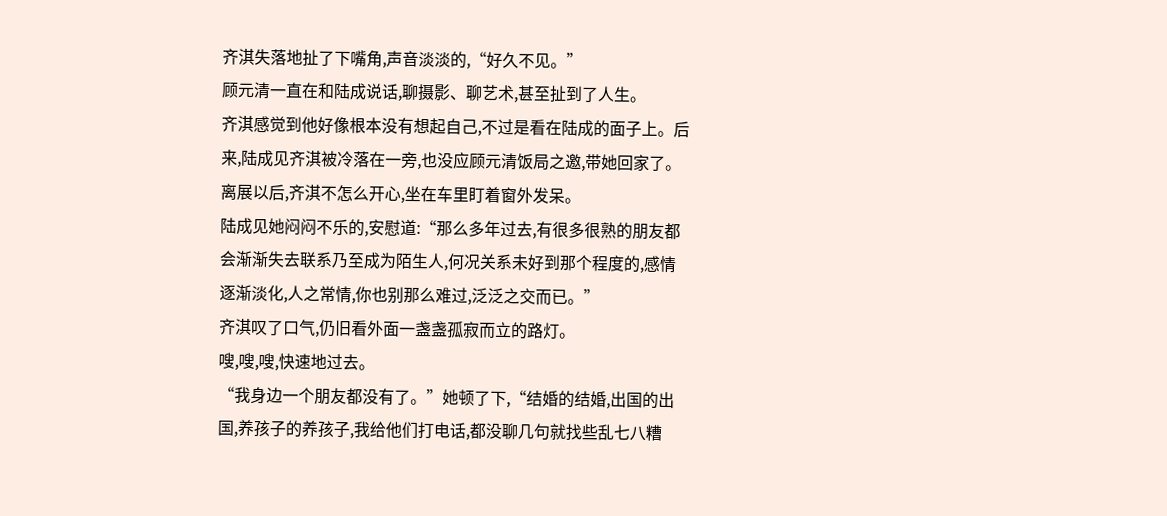齐淇失落地扯了下嘴角,声音淡淡的,“好久不见。”
顾元清一直在和陆成说话,聊摄影、聊艺术,甚至扯到了人生。
齐淇感觉到他好像根本没有想起自己,不过是看在陆成的面子上。后来,陆成见齐淇被冷落在一旁,也没应顾元清饭局之邀,带她回家了。
离展以后,齐淇不怎么开心,坐在车里盯着窗外发呆。
陆成见她闷闷不乐的,安慰道:“那么多年过去,有很多很熟的朋友都会渐渐失去联系乃至成为陌生人,何况关系未好到那个程度的,感情逐渐淡化,人之常情,你也别那么难过,泛泛之交而已。”
齐淇叹了口气,仍旧看外面一盏盏孤寂而立的路灯。
嗖,嗖,嗖,快速地过去。
“我身边一个朋友都没有了。”她顿了下,“结婚的结婚,出国的出国,养孩子的养孩子,我给他们打电话,都没聊几句就找些乱七八糟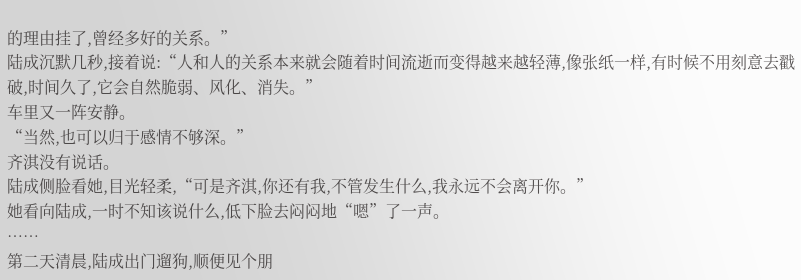的理由挂了,曾经多好的关系。”
陆成沉默几秒,接着说:“人和人的关系本来就会随着时间流逝而变得越来越轻薄,像张纸一样,有时候不用刻意去戳破,时间久了,它会自然脆弱、风化、消失。”
车里又一阵安静。
“当然,也可以归于感情不够深。”
齐淇没有说话。
陆成侧脸看她,目光轻柔,“可是齐淇,你还有我,不管发生什么,我永远不会离开你。”
她看向陆成,一时不知该说什么,低下脸去闷闷地“嗯”了一声。
……
第二天清晨,陆成出门遛狗,顺便见个朋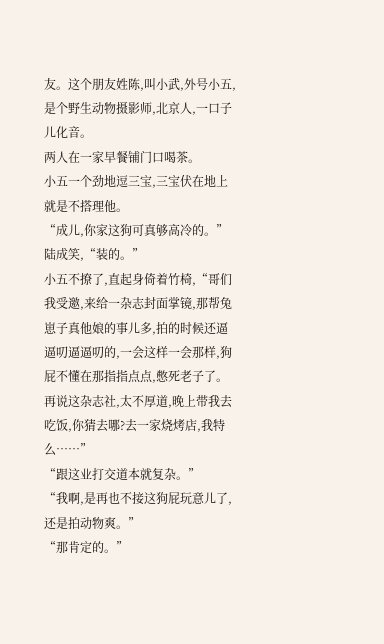友。这个朋友姓陈,叫小武,外号小五,是个野生动物摄影师,北京人,一口子儿化音。
两人在一家早餐铺门口喝茶。
小五一个劲地逗三宝,三宝伏在地上就是不搭理他。
“成儿,你家这狗可真够高冷的。”
陆成笑,“装的。”
小五不撩了,直起身倚着竹椅,“哥们我受邀,来给一杂志封面掌镜,那帮兔崽子真他娘的事儿多,拍的时候还逼逼叨逼逼叨的,一会这样一会那样,狗屁不懂在那指指点点,憋死老子了。再说这杂志社,太不厚道,晚上带我去吃饭,你猜去哪?去一家烧烤店,我特么……”
“跟这业打交道本就复杂。”
“我啊,是再也不接这狗屁玩意儿了,还是拍动物爽。”
“那肯定的。”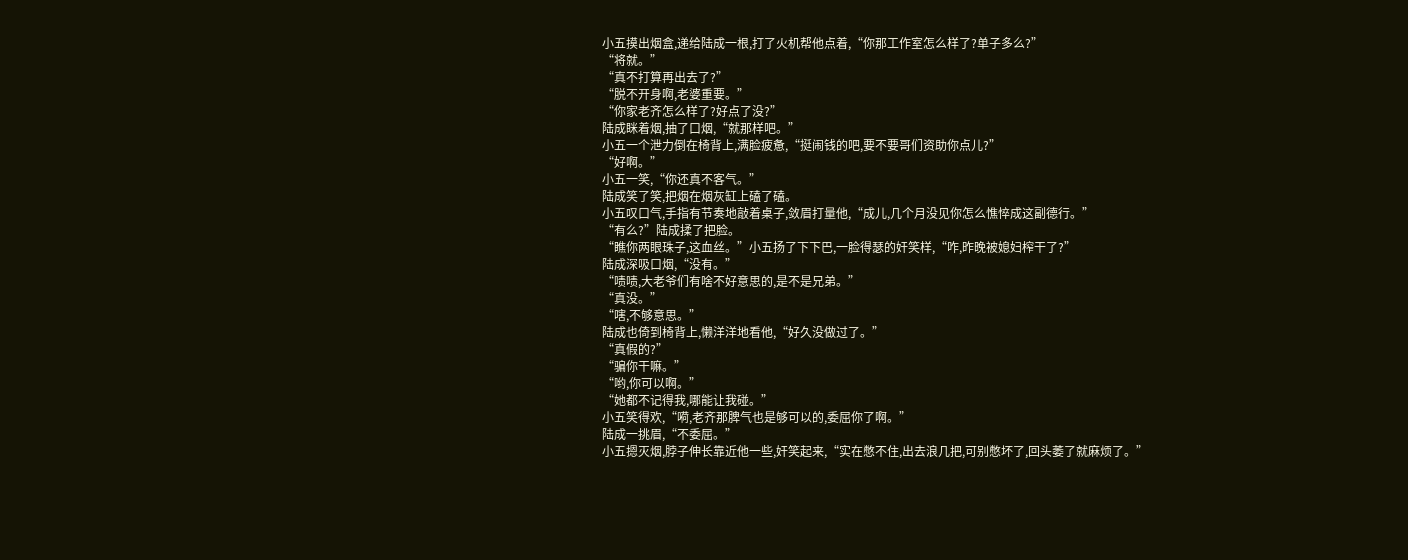小五摸出烟盒,递给陆成一根,打了火机帮他点着,“你那工作室怎么样了?单子多么?”
“将就。”
“真不打算再出去了?”
“脱不开身啊,老婆重要。”
“你家老齐怎么样了?好点了没?”
陆成眯着烟,抽了口烟,“就那样吧。”
小五一个泄力倒在椅背上,满脸疲惫,“挺闹钱的吧,要不要哥们资助你点儿?”
“好啊。”
小五一笑,“你还真不客气。”
陆成笑了笑,把烟在烟灰缸上磕了磕。
小五叹口气,手指有节奏地敲着桌子,敛眉打量他,“成儿,几个月没见你怎么憔悴成这副德行。”
“有么?”陆成揉了把脸。
“瞧你两眼珠子,这血丝。”小五扬了下下巴,一脸得瑟的奸笑样,“咋,昨晚被媳妇榨干了?”
陆成深吸口烟,“没有。”
“啧啧,大老爷们有啥不好意思的,是不是兄弟。”
“真没。”
“嗐,不够意思。”
陆成也倚到椅背上,懒洋洋地看他,“好久没做过了。”
“真假的?”
“骗你干嘛。”
“哟,你可以啊。”
“她都不记得我,哪能让我碰。”
小五笑得欢,“嗬,老齐那脾气也是够可以的,委屈你了啊。”
陆成一挑眉,“不委屈。”
小五摁灭烟,脖子伸长靠近他一些,奸笑起来,“实在憋不住,出去浪几把,可别憋坏了,回头萎了就麻烦了。”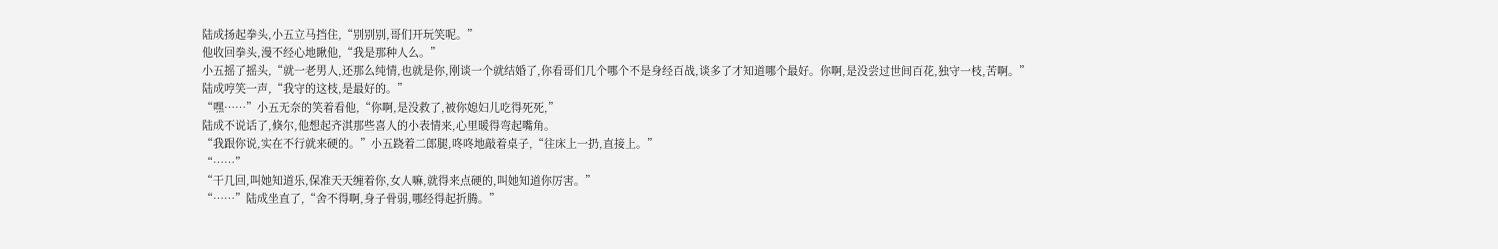陆成扬起拳头,小五立马挡住,“别别别,哥们开玩笑呢。”
他收回拳头,漫不经心地瞅他,“我是那种人么。”
小五摇了摇头,“就一老男人,还那么纯情,也就是你,刚谈一个就结婚了,你看哥们几个哪个不是身经百战,谈多了才知道哪个最好。你啊,是没尝过世间百花,独守一枝,苦啊。”
陆成哼笑一声,“我守的这枝,是最好的。”
“嘿……”小五无奈的笑着看他,“你啊,是没救了,被你媳妇儿吃得死死,”
陆成不说话了,倏尔,他想起齐淇那些喜人的小表情来,心里暖得弯起嘴角。
“我跟你说,实在不行就来硬的。”小五跷着二郎腿,咚咚地敲着桌子,“往床上一扔,直接上。”
“……”
“干几回,叫她知道乐,保准天天缠着你,女人嘛,就得来点硬的,叫她知道你厉害。”
“……”陆成坐直了,“舍不得啊,身子骨弱,哪经得起折腾。”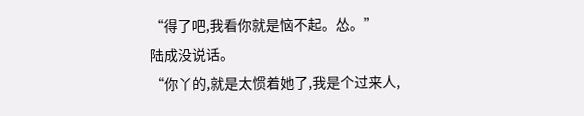“得了吧,我看你就是恼不起。怂。”
陆成没说话。
“你丫的,就是太惯着她了,我是个过来人,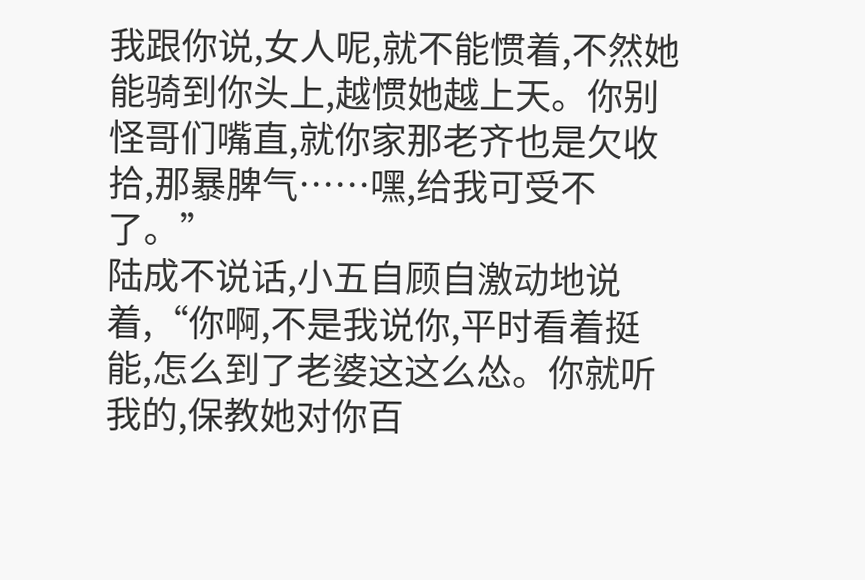我跟你说,女人呢,就不能惯着,不然她能骑到你头上,越惯她越上天。你别怪哥们嘴直,就你家那老齐也是欠收拾,那暴脾气……嘿,给我可受不了。”
陆成不说话,小五自顾自激动地说着,“你啊,不是我说你,平时看着挺能,怎么到了老婆这这么怂。你就听我的,保教她对你百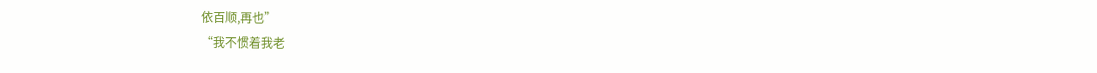依百顺,再也”
“我不惯着我老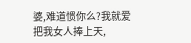婆,难道惯你么?我就爱把我女人捧上天,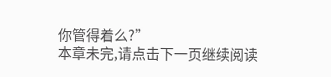你管得着么?”
本章未完,请点击下一页继续阅读